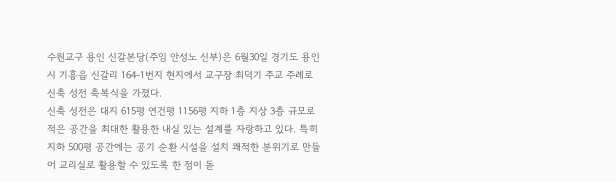수원교구 용인 신갈본당(주임 안성노 신부)은 6월30일 경기도 용인시 기흥읍 신갈리 164-1번지 현지에서 교구장 최덕기 주교 주례로 신축 성전 축복식을 가졌다.
신축 성전은 대지 615평 연건평 1156평 지하 1층 지상 3층 규모로 적은 공간을 최대한 활용한 내실 있는 설계를 자랑하고 있다. 특히 지하 500평 공간에는 공기 순환 시설을 설치 쾌적한 분위기로 만들어 교리실로 활용할 수 있도록 한 점이 돋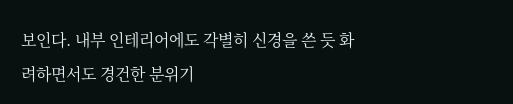보인다. 내부 인테리어에도 각별히 신경을 쓴 듯 화려하면서도 경건한 분위기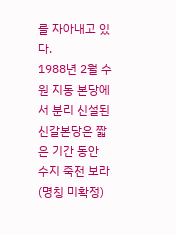를 자아내고 있다.
1988년 2월 수원 지동 본당에서 분리 신설된 신갈본당은 짧은 기간 동안 수지 죽전 보라(명칭 미확정)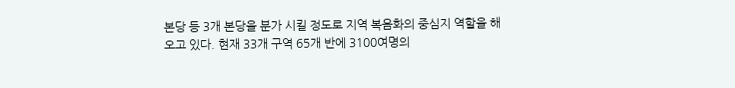본당 등 3개 본당을 분가 시킬 정도로 지역 복음화의 중심지 역할을 해오고 있다. 현재 33개 구역 65개 반에 3100여명의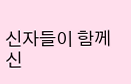신자들이 함께 신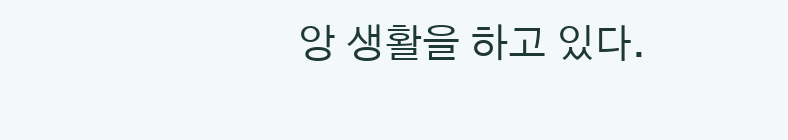앙 생활을 하고 있다.